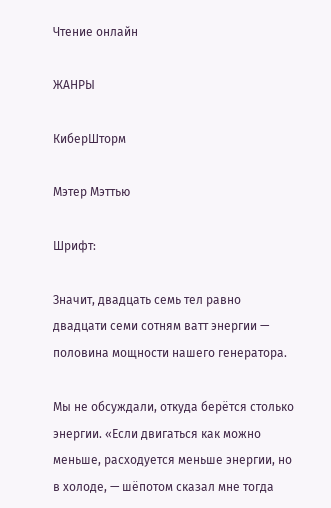Чтение онлайн

ЖАНРЫ

КиберШторм

Мэтер Мэттью

Шрифт:

Значит, двадцать семь тел равно двадцати семи сотням ватт энергии — половина мощности нашего генератора.

Мы не обсуждали, откуда берётся столько энергии. «Если двигаться как можно меньше, расходуется меньше энергии, но в холоде, — шёпотом сказал мне тогда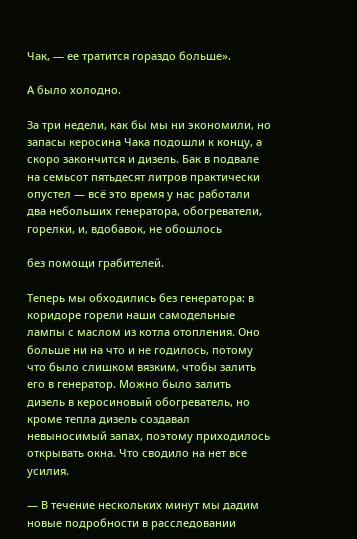Чак, — ее тратится гораздо больше».

А было холодно.

За три недели, как бы мы ни экономили, но запасы керосина Чака подошли к концу, а скоро закончится и дизель. Бак в подвале на семьсот пятьдесят литров практически опустел — всё это время у нас работали два небольших генератора, обогреватели, горелки, и, вдобавок, не обошлось

без помощи грабителей.

Теперь мы обходились без генератора: в коридоре горели наши самодельные лампы с маслом из котла отопления. Оно больше ни на что и не годилось, потому что было слишком вязким, чтобы залить его в генератор. Можно было залить дизель в керосиновый обогреватель, но кроме тепла дизель создавал невыносимый запах, поэтому приходилось открывать окна. Что сводило на нет все усилия.

— В течение нескольких минут мы дадим новые подробности в расследовании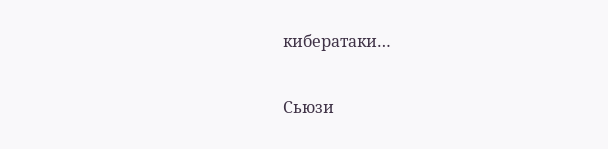кибератаки…

Сьюзи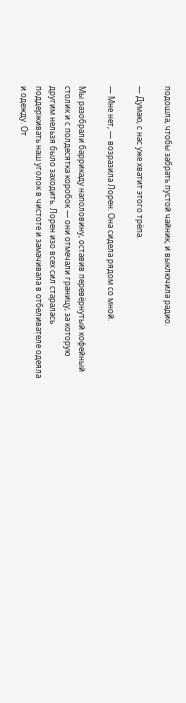подошла, чтобы забрать пустой чайник, и выключила радио.

— Думаю, с нас уже хватит этого трёпа.

— Мне нет, — возразила Лорен. Она сидела рядом со мной.

Мы разобрали баррикаду наполовину, оставив перевёрнутый кофейный столик и с полдесятка коробок — они отмечали границу, за которую другим нельзя было заходить. Лорен изо всех сил старалась поддерживать наш уголок в чистоте и замачивала в отбеливателе одеяла и одежду. От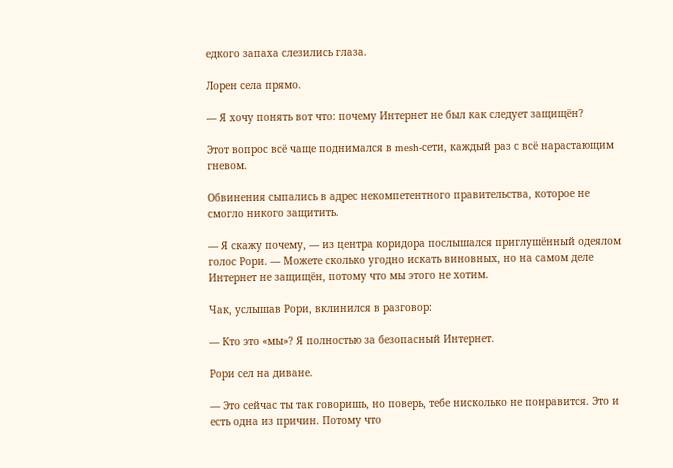едкого запаха слезились глаза.

Лорен села прямо.

— Я хочу понять вот что: почему Интернет не был как следует защищён?

Этот вопрос всё чаще поднимался в mesh-сети, каждый раз с всё нарастающим гневом.

Обвинения сыпались в адрес некомпетентного правительства, которое не смогло никого защитить.

— Я скажу почему, — из центра коридора послышался приглушённый одеялом голос Рори. — Можете сколько угодно искать виновных, но на самом деле Интернет не защищён, потому что мы этого не хотим.

Чак, услышав Рори, вклинился в разговор:

— Кто это «мы»? Я полностью за безопасный Интернет.

Рори сел на диване.

— Это сейчас ты так говоришь, но поверь, тебе нисколько не понравится. Это и есть одна из причин. Потому что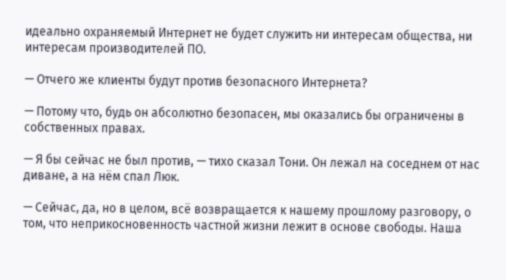идеально охраняемый Интернет не будет служить ни интересам общества, ни интересам производителей ПО.

— Отчего же клиенты будут против безопасного Интернета?

— Потому что, будь он абсолютно безопасен, мы оказались бы ограничены в собственных правах.

— Я бы сейчас не был против, — тихо сказал Тони. Он лежал на соседнем от нас диване, а на нём спал Люк.

— Сейчас, да, но в целом, всё возвращается к нашему прошлому разговору, о том, что неприкосновенность частной жизни лежит в основе свободы. Наша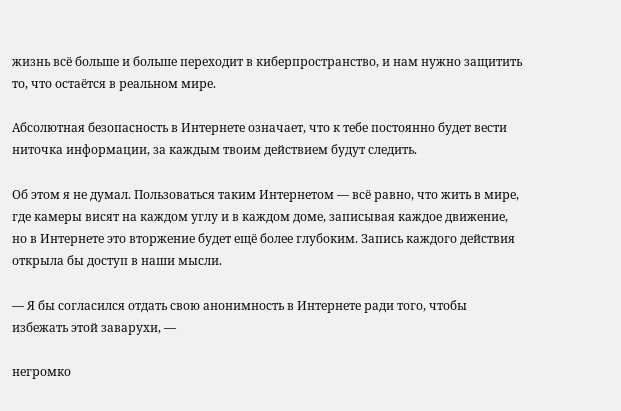жизнь всё больше и больше переходит в киберпространство, и нам нужно защитить то, что остаётся в реальном мире.

Абсолютная безопасность в Интернете означает, что к тебе постоянно будет вести ниточка информации, за каждым твоим действием будут следить.

Об этом я не думал. Пользоваться таким Интернетом — всё равно, что жить в мире, где камеры висят на каждом углу и в каждом доме, записывая каждое движение, но в Интернете это вторжение будет ещё более глубоким. Запись каждого действия открыла бы доступ в наши мысли.

— Я бы согласился отдать свою анонимность в Интернете ради того, чтобы избежать этой заварухи, —

негромко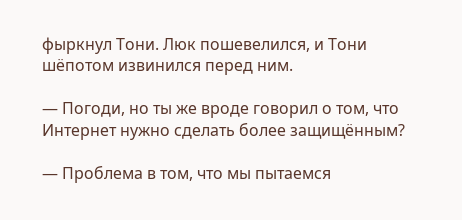фыркнул Тони. Люк пошевелился, и Тони шёпотом извинился перед ним.

— Погоди, но ты же вроде говорил о том, что Интернет нужно сделать более защищённым?

— Проблема в том, что мы пытаемся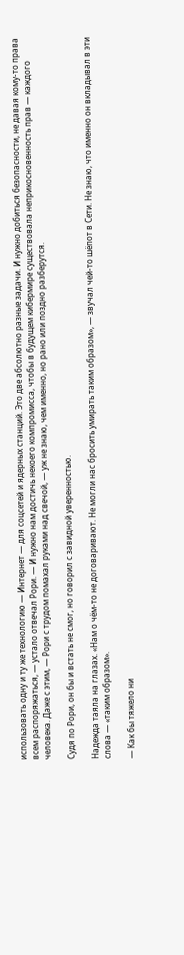использовать одну и ту же технологию — Интернет — для соцсетей и ядерных станций. Это две абсолютно разные задачи. И нужно добиться безопасности, не давая кому-то права всем распоряжаться, — устало отвечал Рори. — И нужно нам достичь некоего компромисса, чтобы в будущем кибермире существовала неприкосновенность прав — каждого человека. Даже с этим, — Рори с трудом помахал руками над свечой, — уж не знаю, чем именно, но рано или поздно разберутся.

Судя по Рори, он бы и встать не смог, но говорил с завидной уверенностью.

Надежда таяла на глазах. «Нам о чём-то не договаривают. Не могли нас бросить умирать таким образом», — звучал чей-то шёпот в Сети. Не знаю, что именно он вкладывал в эти слова — «таким образом».

— Как бы тяжело ни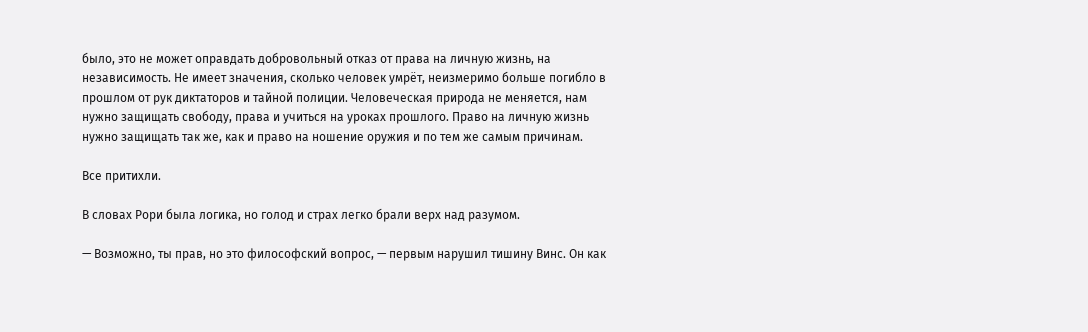было, это не может оправдать добровольный отказ от права на личную жизнь, на независимость. Не имеет значения, сколько человек умрёт, неизмеримо больше погибло в прошлом от рук диктаторов и тайной полиции. Человеческая природа не меняется, нам нужно защищать свободу, права и учиться на уроках прошлого. Право на личную жизнь нужно защищать так же, как и право на ношение оружия и по тем же самым причинам.

Все притихли.

В словах Рори была логика, но голод и страх легко брали верх над разумом.

— Возможно, ты прав, но это философский вопрос, — первым нарушил тишину Винс. Он как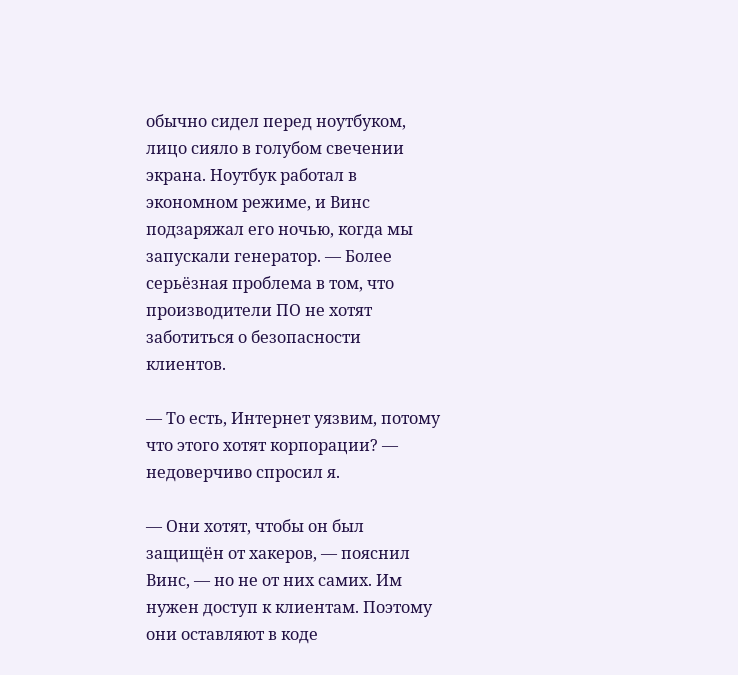обычно сидел перед ноутбуком, лицо сияло в голубом свечении экрана. Ноутбук работал в экономном режиме, и Винс подзаряжал его ночью, когда мы запускали генератор. — Более серьёзная проблема в том, что производители ПО не хотят заботиться о безопасности клиентов.

— То есть, Интернет уязвим, потому что этого хотят корпорации? — недоверчиво спросил я.

— Они хотят, чтобы он был защищён от хакеров, — пояснил Винс, — но не от них самих. Им нужен доступ к клиентам. Поэтому они оставляют в коде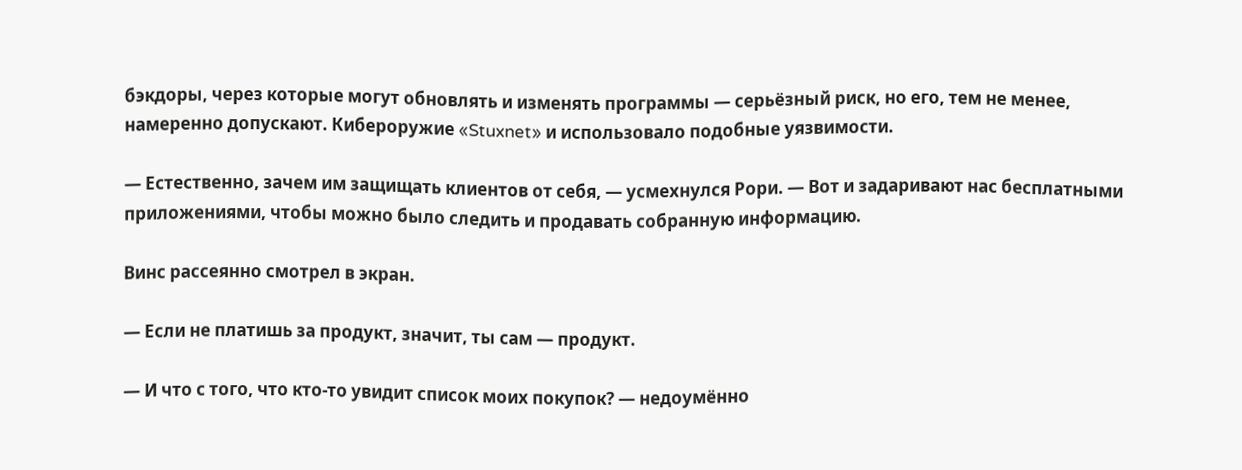бэкдоры, через которые могут обновлять и изменять программы — серьёзный риск, но его, тем не менее, намеренно допускают. Кибероружие «Stuxnet» и использовало подобные уязвимости.

— Естественно, зачем им защищать клиентов от себя, — усмехнулся Рори. — Вот и задаривают нас бесплатными приложениями, чтобы можно было следить и продавать собранную информацию.

Винс рассеянно смотрел в экран.

— Если не платишь за продукт, значит, ты сам — продукт.

— И что с того, что кто-то увидит список моих покупок? — недоумённо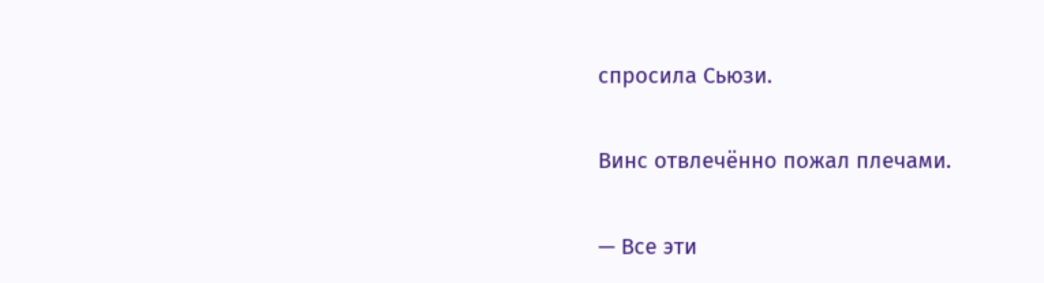спросила Сьюзи.

Винс отвлечённо пожал плечами.

— Все эти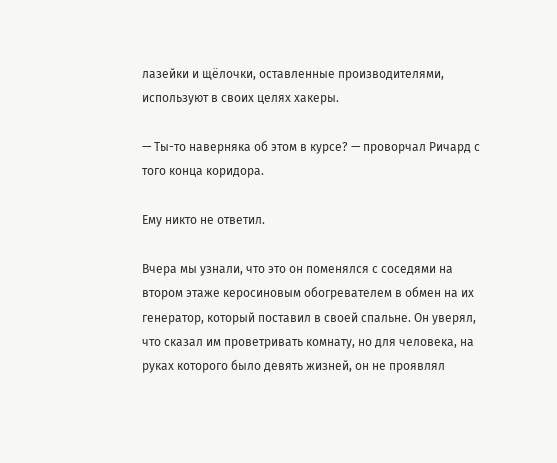лазейки и щёлочки, оставленные производителями, используют в своих целях хакеры.

— Ты-то наверняка об этом в курсе? — проворчал Ричард с того конца коридора.

Ему никто не ответил.

Вчера мы узнали, что это он поменялся с соседями на втором этаже керосиновым обогревателем в обмен на их генератор, который поставил в своей спальне. Он уверял, что сказал им проветривать комнату, но для человека, на руках которого было девять жизней, он не проявлял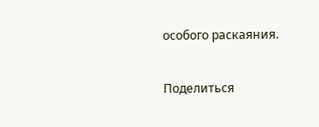особого раскаяния.

Поделиться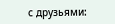с друзьями: